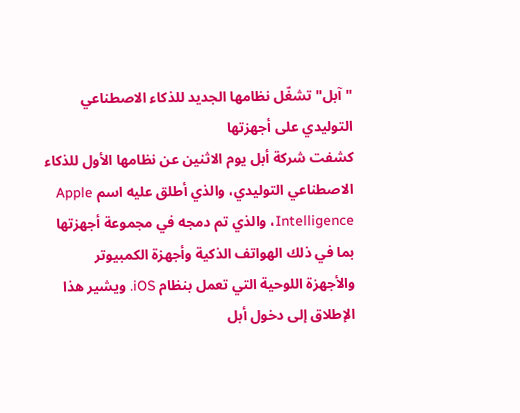"آبل" تشغّل نظامها الجديد للذكاء الاصطناعي التوليدي على أجهزتها
كشفت شركة أبل يوم الاثنين عن نظامها الأول للذكاء الاصطناعي التوليدي، والذي أطلق عليه اسم Apple Intelligence، والذي تم دمجه في مجموعة أجهزتها بما في ذلك الهواتف الذكية وأجهزة الكمبيوتر والأجهزة اللوحية التي تعمل بنظام iOS. ويشير هذا الإطلاق إلى دخول أبل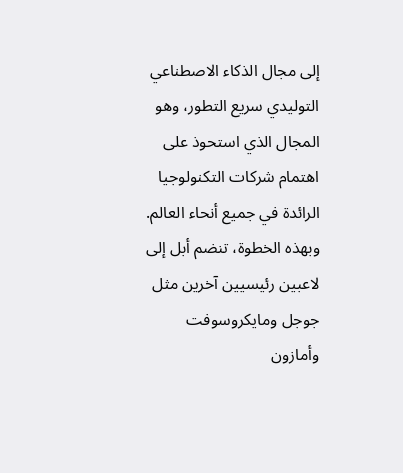إلى مجال الذكاء الاصطناعي التوليدي سريع التطور، وهو المجال الذي استحوذ على اهتمام شركات التكنولوجيا الرائدة في جميع أنحاء العالم. وبهذه الخطوة، تنضم أبل إلى لاعبين رئيسيين آخرين مثل جوجل ومايكروسوفت وأمازون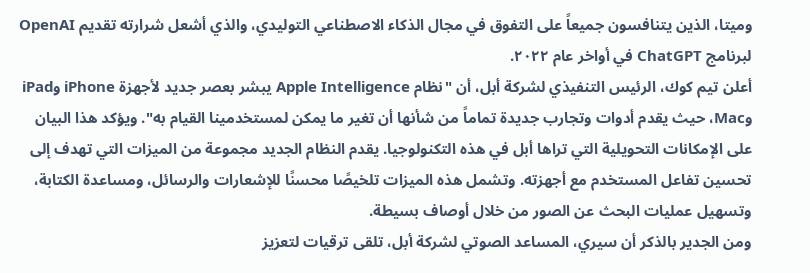وميتا، الذين يتنافسون جميعاً على التفوق في مجال الذكاء الاصطناعي التوليدي، والذي أشعل شرارته تقديم OpenAI لبرنامج ChatGPT في أواخر عام ٢٠٢٢.
أعلن تيم كوك، الرئيس التنفيذي لشركة أبل، أن "نظام Apple Intelligence يبشر بعصر جديد لأجهزة iPhone وiPad وMac، حيث يقدم أدوات وتجارب جديدة تماماً من شأنها أن تغير ما يمكن لمستخدمينا القيام به". ويؤكد هذا البيان على الإمكانات التحويلية التي تراها أبل في هذه التكنولوجيا. يقدم النظام الجديد مجموعة من الميزات التي تهدف إلى تحسين تفاعل المستخدم مع أجهزته. وتشمل هذه الميزات تلخيصًا محسنًا للإشعارات والرسائل، ومساعدة الكتابة، وتسهيل عمليات البحث عن الصور من خلال أوصاف بسيطة.
ومن الجدير بالذكر أن سيري، المساعد الصوتي لشركة أبل، تلقى ترقيات لتعزيز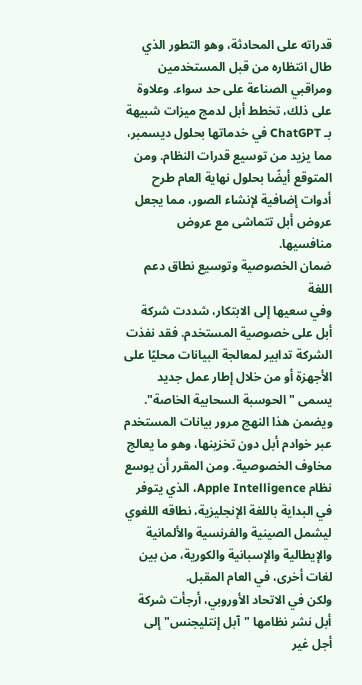قدراته على المحادثة، وهو التطور الذي طال انتظاره من قبل المستخدمين ومراقبي الصناعة على حد سواء. وعلاوة على ذلك، تخطط أبل لدمج ميزات شبيهة بـ ChatGPT في خدماتها بحلول ديسمبر، مما يزيد من توسيع قدرات النظام. ومن المتوقع أيضًا بحلول نهاية العام طرح أدوات إضافية لإنشاء الصور، مما يجعل عروض أبل تتماشى مع عروض منافسيها.
ضمان الخصوصية وتوسيع نطاق دعم اللغة
وفي سعيها إلى الابتكار، شددت شركة أبل على خصوصية المستخدم. فقد نفذت الشركة تدابير لمعالجة البيانات محليًا على الأجهزة أو من خلال إطار عمل جديد يسمى "الحوسبة السحابية الخاصة". ويضمن هذا النهج مرور بيانات المستخدم عبر خوادم أبل دون تخزينها، وهو ما يعالج مخاوف الخصوصية. ومن المقرر أن يوسع نظام Apple Intelligence، الذي يتوفر في البداية باللغة الإنجليزية، نطاقه اللغوي ليشمل الصينية والفرنسية والألمانية والإيطالية والإسبانية والكورية، من بين لغات أخرى، في العام المقبل.
ولكن في الاتحاد الأوروبي، أرجأت شركة أبل نشر نظامها "آبل إنتليجنس" إلى أجل غير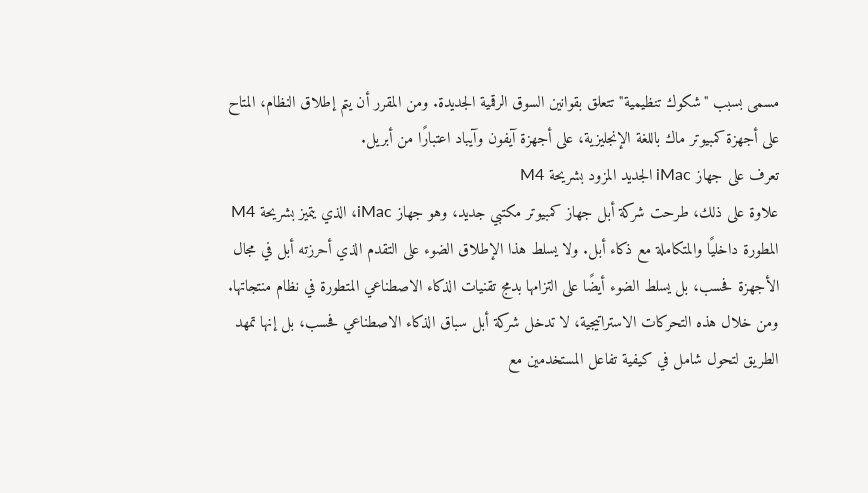مسمى بسبب "شكوك تنظيمية" تتعلق بقوانين السوق الرقمية الجديدة. ومن المقرر أن يتم إطلاق النظام، المتاح على أجهزة كمبيوتر ماك باللغة الإنجليزية، على أجهزة آيفون وآيباد اعتبارًا من أبريل.
تعرف على جهاز iMac الجديد المزود بشريحة M4
علاوة على ذلك، طرحت شركة أبل جهاز كمبيوتر مكتبي جديد، وهو جهاز iMac، الذي يتميز بشريحة M4 المطورة داخليًا والمتكاملة مع ذكاء أبل. ولا يسلط هذا الإطلاق الضوء على التقدم الذي أحرزته أبل في مجال الأجهزة فحسب، بل يسلط الضوء أيضًا على التزامها بدمج تقنيات الذكاء الاصطناعي المتطورة في نظام منتجاتها.
ومن خلال هذه التحركات الاستراتيجية، لا تدخل شركة أبل سباق الذكاء الاصطناعي فحسب، بل إنها تمهد الطريق لتحول شامل في كيفية تفاعل المستخدمين مع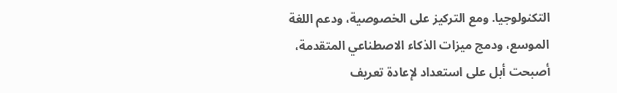التكنولوجيا. ومع التركيز على الخصوصية، ودعم اللغة الموسع، ودمج ميزات الذكاء الاصطناعي المتقدمة، أصبحت أبل على استعداد لإعادة تعريف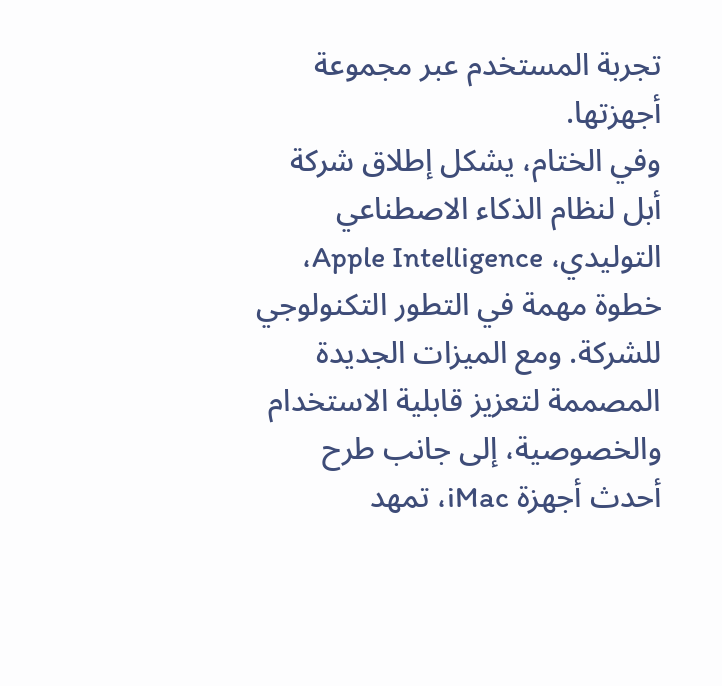تجربة المستخدم عبر مجموعة أجهزتها.
وفي الختام، يشكل إطلاق شركة أبل لنظام الذكاء الاصطناعي التوليدي، Apple Intelligence، خطوة مهمة في التطور التكنولوجي للشركة. ومع الميزات الجديدة المصممة لتعزيز قابلية الاستخدام والخصوصية، إلى جانب طرح أحدث أجهزة iMac، تمهد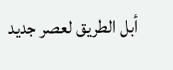أبل الطريق لعصر جديد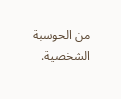من الحوسبة الشخصية.